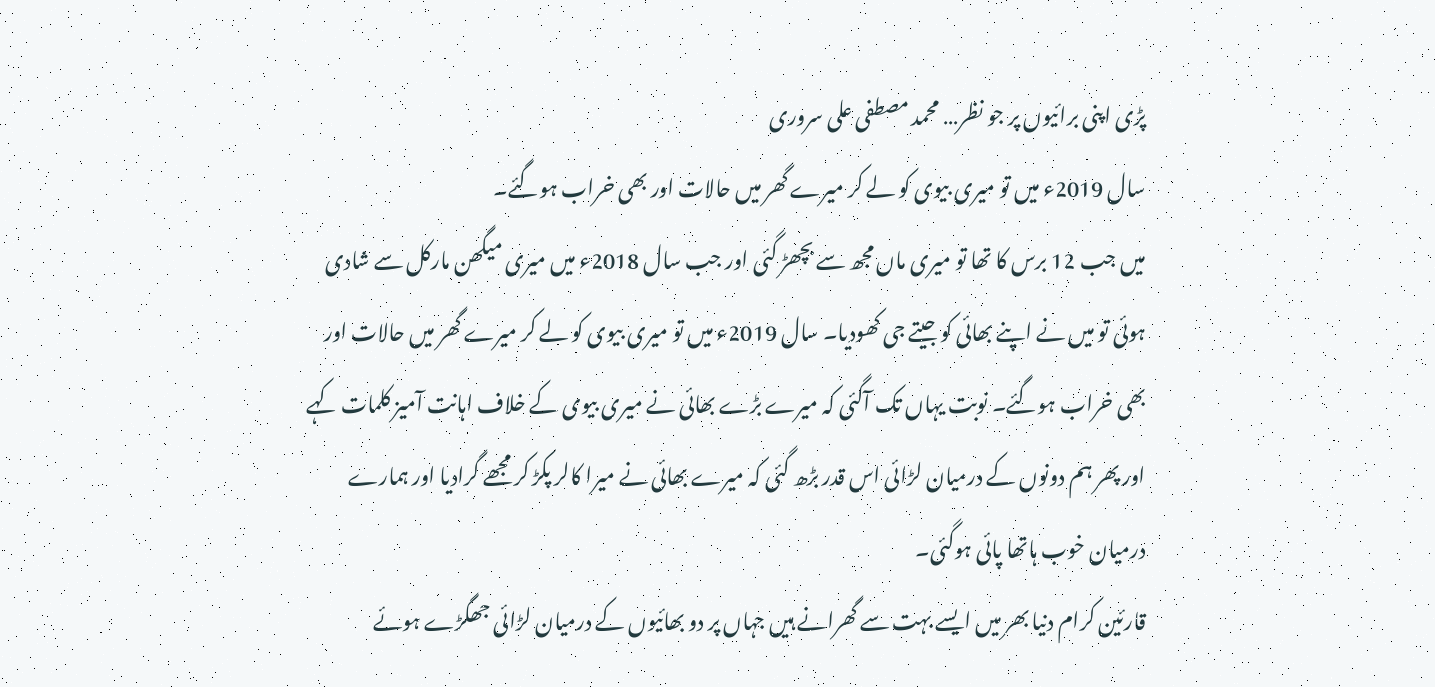پڑی اپنی برائیوں پر جو نظر… محمد مصطفی علی سروری
سال 2019ء میں تو میری بیوی کو لے کر میرے گھر میں حالات اور بھی خراب ہوگئے۔
میں جب 12 برس کا تھا تو میری ماں مجھ سے بچھڑ گئی اور جب سال 2018ء میں میری میگھن مارکل سے شادی ہوئی تو میں نے اپنے بھائی کو جیتے جی کھودیا۔ سال 2019ء میں تو میری بیوی کو لے کر میرے گھر میں حالات اور بھی خراب ہوگئے۔ نوبت یہاں تک آگئی کہ میرے بڑے بھائی نے میری بیوی کے خلاف اہانت آمیز کلمات کہے اور پھر ہم دونوں کے درمیان لڑائی اس قدر بڑھ گئی کہ میرے بھائی نے میرا کالر پکڑ کر مجھے گرادیا اور ہمارے درمیان خوب ہاتھا پائی ہوگئی۔
قارئین کرام دنیا بھر میں ایسے بہت سے گھرانے ہیں جہاں پر دو بھائیوں کے درمیان لڑائی جھگڑے ہوئے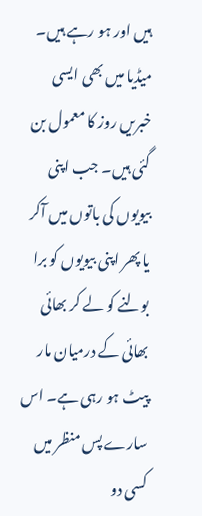ہیں اور ہو رہے ہیں۔ میڈیا میں بھی ایسی خبریں روز کا معمول بن گئی ہیں۔ جب اپنی بیویوں کی باتوں میں آکر یا پھر اپنی بیویوں کو برا بولنے کو لے کر بھائی بھائی کے درمیان مار پیٹ ہو رہی ہے۔ اس سارے پس منظر میں کسی دو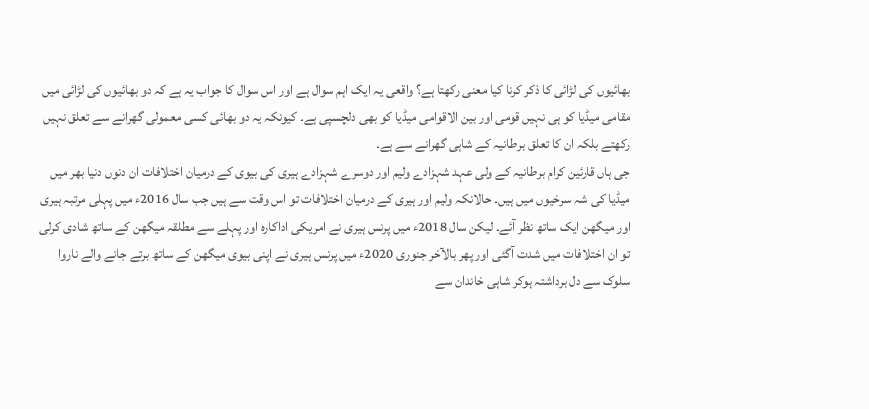بھائیوں کی لڑائی کا ذکر کرنا کیا معنی رکھتا ہے؟ واقعی یہ ایک اہم سوال ہے اور اس سوال کا جواب یہ ہے کہ دو بھائیوں کی لڑائی میں مقامی میڈیا کو ہی نہیں قومی اور بین الاقوامی میڈیا کو بھی دلچسپی ہے۔ کیونکہ یہ دو بھائی کسی معمولی گھرانے سے تعلق نہیں رکھتے بلکہ ان کا تعلق برطانیہ کے شاہی گھرانے سے ہے۔
جی ہاں قارئین کرام برطانیہ کے ولی عہد شہزادے ولیم اور دوسرے شہزادے ہیری کی بیوی کے درمیان اختلافات ان دنوں دنیا بھر میں میڈیا کی شہ سرخیوں میں ہیں۔ حالانکہ ولیم اور ہیری کے درمیان اختلافات تو اس وقت سے ہیں جب سال 2016ء میں پہلی مرتبہ ہیری اور میگھن ایک ساتھ نظر آئے۔ لیکن سال 2018ء میں پرنس ہیری نے امریکی اداکارہ اور پہلے سے مطلقہ میگھن کے ساتھ شادی کرلی تو ان اختلافات میں شدت آگئی اور پھر بالآخر جنوری 2020ء میں پرنس ہیری نے اپنی بیوی میگھن کے ساتھ برتے جانے والے ناروا سلوک سے دل برداشتہ ہوکر شاہی خاندان سے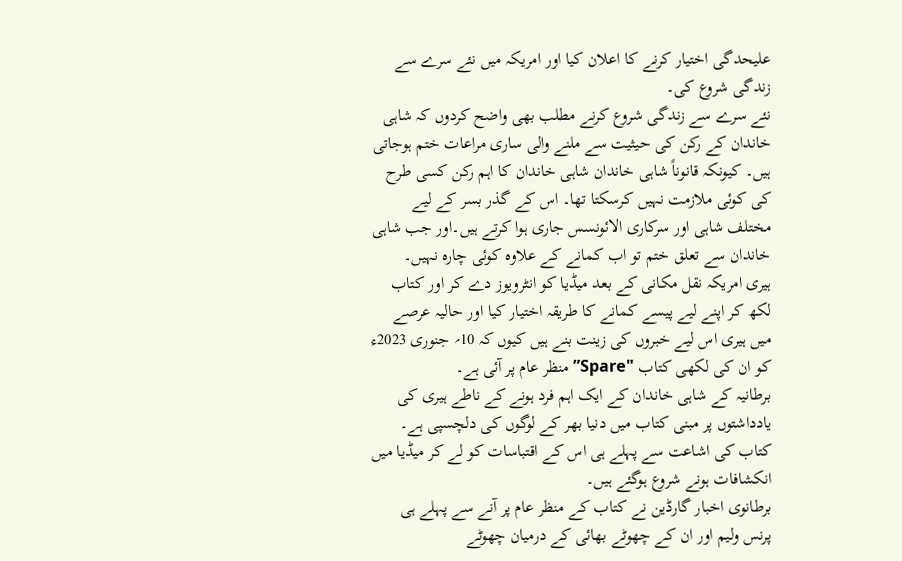علیحدگی اختیار کرنے کا اعلان کیا اور امریکہ میں نئے سرے سے زندگی شروع کی۔
نئے سرے سے زندگی شروع کرنے مطلب بھی واضح کردوں کہ شاہی خاندان کے رکن کی حیثیت سے ملنے والی ساری مراعات ختم ہوجاتی ہیں۔ کیونکہ قانوناً شاہی خاندان شاہی خاندان کا اہم رکن کسی طرح کی کوئی ملازمت نہیں کرسکتا تھا۔ اس کے گذر بسر کے لیے مختلف شاہی اور سرکاری الائونسس جاری ہوا کرتے ہیں۔اور جب شاہی خاندان سے تعلق ختم تو اب کمانے کے علاوہ کوئی چارہ نہیں۔
ہیری امریکہ نقل مکانی کے بعد میڈیا کو انٹرویوز دے کر اور کتاب لکھ کر اپنے لیے پیسے کمانے کا طریقہ اختیار کیا اور حالیہ عرصے میں ہیری اس لیے خبروں کی زینت بنے ہیں کیوں کہ 10؍ جنوری 2023ء کو ان کی لکھی کتاب "Spare” منظر عام پر آئی ہے۔
برطانیہ کے شاہی خاندان کے ایک اہم فرد ہونے کے ناطے ہیری کی یادداشتوں پر مبنی کتاب میں دنیا بھر کے لوگوں کی دلچسپی ہے۔ کتاب کی اشاعت سے پہلے ہی اس کے اقتباسات کو لے کر میڈیا میں انکشافات ہونے شروع ہوگئے ہیں۔
برطانوی اخبار گارڈین نے کتاب کے منظر عام پر آنے سے پہلے ہی پرنس ولیم اور ان کے چھوٹے بھائی کے درمیان چھوٹے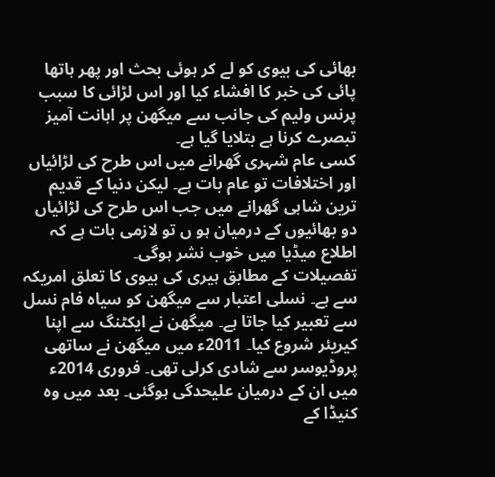بھائی کی بیوی کو لے کر ہوئی بحث اور پھر ہاتھا پائی کی خبر کا افشاء کیا اور اس لڑائی کا سبب پرنس ولیم کی جانب سے میگھن پر اہانت آمیز تبصرے کرنا ہے بتلایا گیا ہے۔
کسی عام شہری گھرانے میں اس طرح کی لڑائیاں اور اختلافات تو عام بات ہے۔ لیکن دنیا کے قدیم ترین شاہی گھرانے میں جب اس طرح کی لڑائیاں دو بھائیوں کے درمیان ہو ں تو لازمی بات ہے کہ اطلاع میڈیا میں خوب نشر ہوگی۔
تفصیلات کے مطابق ہیری کی بیوی کا تعلق امریکہ سے ہے۔ نسلی اعتبار سے میگھن کو سیاہ فام نسل سے تعبیر کیا جاتا ہے۔ میگھن نے ایکٹنگ سے اپنا کیریئر شروع کیا۔ 2011ء میں میگھن نے ساتھی پروڈیوسر سے شادی کرلی تھی۔ فروری 2014ء میں ان کے درمیان علیحدگی ہوگئی۔ بعد میں وہ کنیڈا کے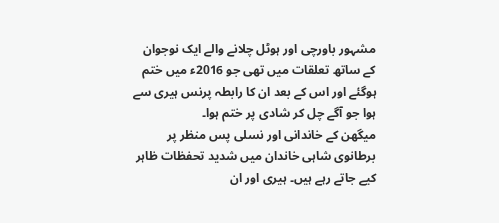مشہور باورچی اور ہوٹل چلانے والے ایک نوجوان کے ساتھ تعلقات میں تھی جو 2016ء میں ختم ہوگئے اور اس کے بعد ان کا رابطہ پرنس ہیری سے ہوا جو آگے چل کر شادی پر ختم ہوا۔
میگھن کے خاندانی اور نسلی پس منظر پر برطانوی شاہی خاندان میں شدید تحفظات ظاہر کیے جاتے رہے ہیں۔ ہیری اور ان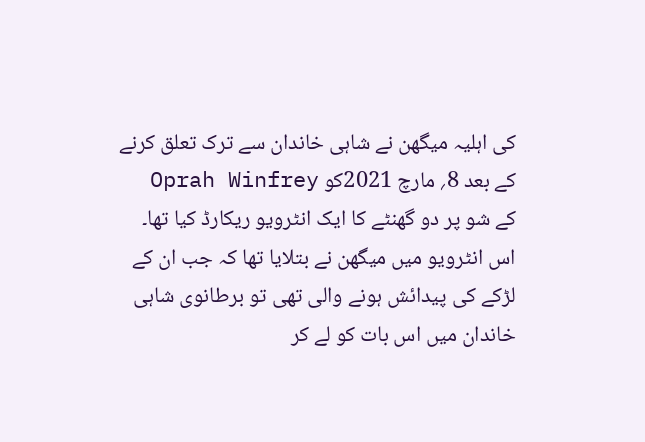کی اہلیہ میگھن نے شاہی خاندان سے ترک تعلق کرنے کے بعد 8؍ مارچ 2021کو Oprah Winfrey کے شو پر دو گھنٹے کا ایک انٹرویو ریکارڈ کیا تھا۔ اس انٹرویو میں میگھن نے بتلایا تھا کہ جب ان کے لڑکے کی پیدائش ہونے والی تھی تو برطانوی شاہی خاندان میں اس بات کو لے کر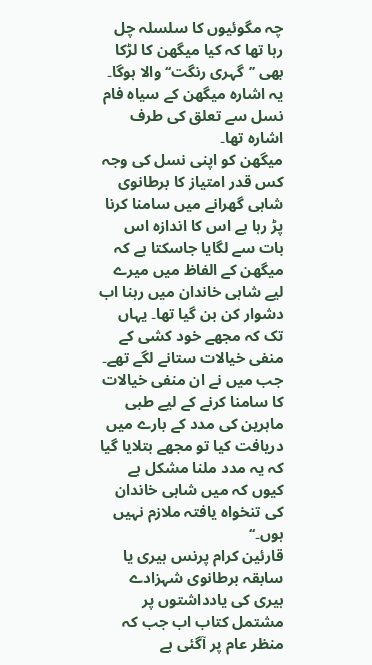چہ مگوئیوں کا سلسلہ چل رہا تھا کہ کیا میگھن کا لڑکا بھی ’’گہری رنگت‘‘ والا ہوگا۔ یہ اشارہ میگھن کے سیاہ فام نسل سے تعلق کی طرف اشارہ تھا۔
میگھن کو اپنی نسل کی وجہ کس قدر امتیاز کا برطانوی شاہی گھرانے میں سامنا کرنا پڑ رہا ہے اس کا اندازہ اس بات سے لگایا جاسکتا ہے کہ میگھن کے الفاظ میں میرے لیے شاہی خاندان میں رہنا اب دشوار کن بن گیا تھا۔ یہاں تک کہ مجھے خود کشی کے منفی خیالات ستانے لگے تھے۔ جب میں نے ان منفی خیالات کا سامنا کرنے کے لیے طبی ماہرین کی مدد کے بارے میں دریافت کیا تو مجھے بتلایا گیا کہ یہ مدد ملنا مشکل ہے کیوں کہ میں شاہی خاندان کی تنخواہ یافتہ ملازم نہیں ہوں۔‘‘
قارئین کرام پرنس ہیری یا سابقہ برطانوی شہزادے ہیری کی یادداشتوں پر مشتمل کتاب اب جب کہ منظر عام پر آگئی ہے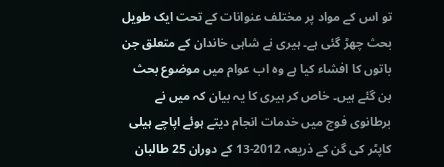تو اس کے مواد پر مختلف عنوانات کے تحت ایک طویل بحث چھڑ گئی ہے۔ ہیری نے شاہی خاندان کے متعلق جن باتوں کا افشاء کیا ہے وہ اب عوام میں موضوع بحث بن گئے ہیں۔ خاص کر ہیری کا یہ بیان کہ میں نے برطانوی فوج میں خدمات انجام دیتے ہوئے اپاچے ہیلی کاپٹر کی گن کے ذریعہ 2012-13 کے دوران 25 طالبان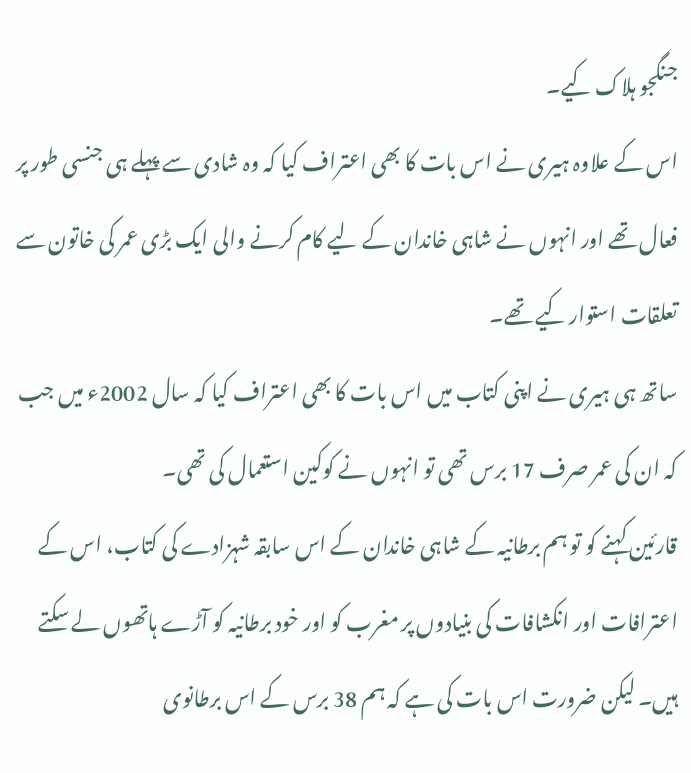جنگجو ہلاک کیے۔
اس کے علاوہ ہیری نے اس بات کا بھی اعتراف کیا کہ وہ شادی سے پہلے ہی جنسی طور پر فعال تھے اور انہوں نے شاہی خاندان کے لیے کام کرنے والی ایک بڑی عمر کی خاتون سے تعلقات استوار کیے تھے۔
ساتھ ہی ہیری نے اپنی کتاب میں اس بات کا بھی اعتراف کیا کہ سال 2002ء میں جب کہ ان کی عمر صرف 17 برس تھی تو انہوں نے کوکین استعمال کی تھی۔
قارئین کہنے کو تو ہم برطانیہ کے شاہی خاندان کے اس سابقہ شہزادے کی کتاب، اس کے اعترافات اور انکشافات کی بنیادوں پر مغرب کو اور خود برطانیہ کو آڑے ہاتھوں لے سکتے ہیں۔ لیکن ضرورت اس بات کی ہے کہ ہم 38 برس کے اس برطانوی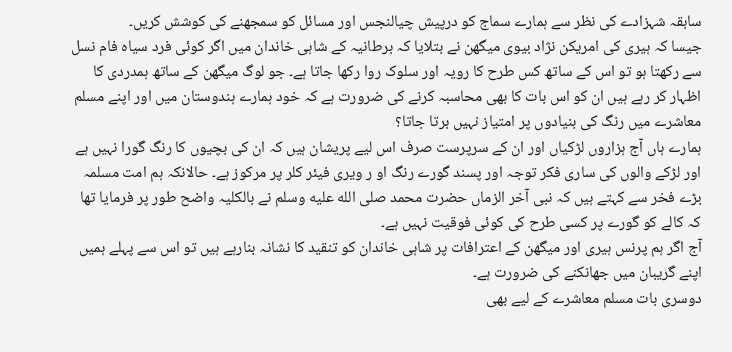سابقہ شہزادے کی نظر سے ہمارے سماج کو درپیش چیالنجس اور مسائل کو سمجھنے کی کوشش کریں۔
جیسا کہ ہیری کی امریکن نژاد بیوی میگھن نے بتلایا کہ برطانیہ کے شاہی خاندان میں اگر کوئی فرد سیاہ فام نسل سے رکھتا ہو تو اس کے ساتھ کس طرح کا رویہ اور سلوک روا رکھا جاتا ہے۔ جو لوگ میگھن کے ساتھ ہمدردی کا اظہار کر رہے ہیں ان کو اس بات کا بھی محاسبہ کرنے کی ضرورت ہے کہ خود ہمارے ہندوستان میں اور اپنے مسلم معاشرے میں رنگ کی بنیادوں پر امتیاز نہیں برتا جاتا؟
ہمارے ہاں آج ہزاروں لڑکیاں اور ان کے سرپرست صرف اس لیے پریشان ہیں کہ ان کی بچیوں کا رنگ گورا نہیں ہے اور لڑکے والوں کی ساری فکر توجہ اور پسند گورے رنگ او ر ویری فیئر کلر پر مرکوز ہے۔ حالانکہ ہم امت مسلمہ بڑے فخر سے کہتے ہیں کہ نبی آخر الزماں حضرت محمد صلى الله عليه وسلم نے بالکلیہ واضح طور پر فرمایا تھا کہ کالے کو گورے پر کسی طرح کی کوئی فوقیت نہیں ہے۔
آج اگر ہم پرنس ہیری اور میگھن کے اعترافات پر شاہی خاندان کو تنقید کا نشانہ بنارہے ہیں تو اس سے پہلے ہمیں اپنے گریبان میں جھانکنے کی ضرورت ہے۔
دوسری بات مسلم معاشرے کے لیے بھی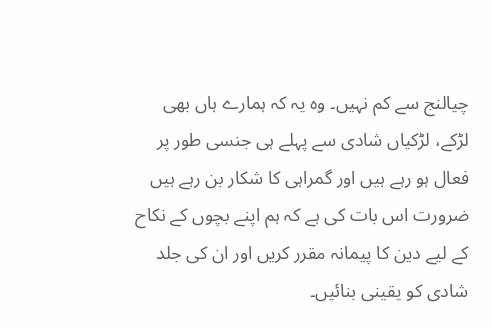چیالنج سے کم نہیں۔ وہ یہ کہ ہمارے ہاں بھی لڑکے، لڑکیاں شادی سے پہلے ہی جنسی طور پر فعال ہو رہے ہیں اور گمراہی کا شکار بن رہے ہیں ضرورت اس بات کی ہے کہ ہم اپنے بچوں کے نکاح کے لیے دین کا پیمانہ مقرر کریں اور ان کی جلد شادی کو یقینی بنائیں۔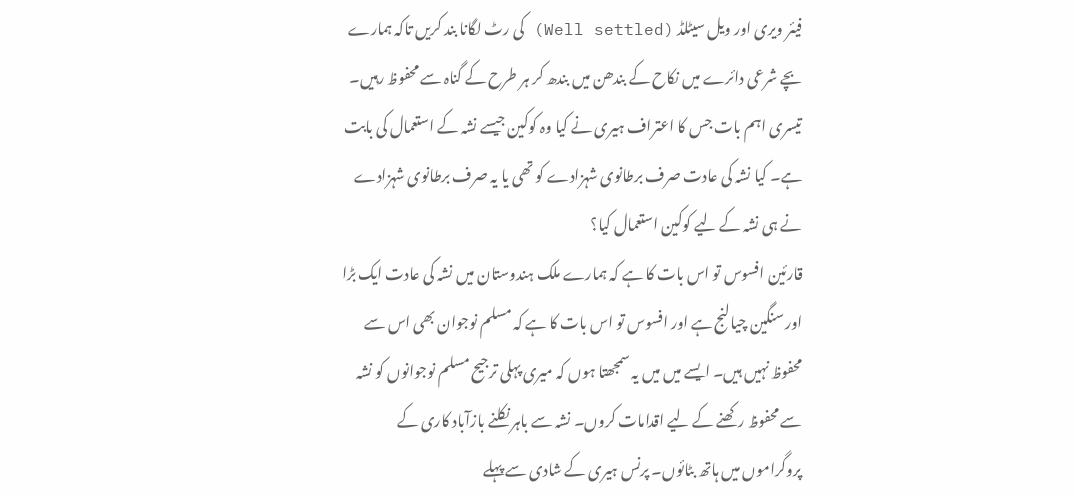فیئر ویری اور ویل سیٹلڈ (Well settled) کی رٹ لگانا بند کریں تاکہ ہمارے بچے شرعی دائرے میں نکاح کے بندھن میں بندھ کر ہر طرح کے گناہ سے محفوظ رہیں۔
تیسری اہم بات جس کا اعتراف ہیری نے کیا وہ کوکین جیسے نشہ کے استعمال کی بابت ہے۔ کیا نشہ کی عادت صرف برطانوی شہزادے کو تھی یا یہ صرف برطانوی شہزادے نے ہی نشہ کے لیے کوکین استعمال کیا؟
قارئین افسوس تو اس بات کا ہے کہ ہمارے ملک ہندوستان میں نشہ کی عادت ایک بڑا اور سنگین چیالنج ہے اور افسوس تو اس بات کا ہے کہ مسلم نوجوان بھی اس سے محفوظ نہیں ہیں۔ ایسے میں میں یہ سمجھتا ہوں کہ میری پہلی ترجیح مسلم نوجوانوں کو نشہ سے محفوظ رکھنے کے لیے اقدامات کروں۔ نشہ سے باہر نکلنے بازآباد کاری کے پروگراموں میں ہاتھ بٹائوں۔ پرنس ہیری کے شادی سے پہلے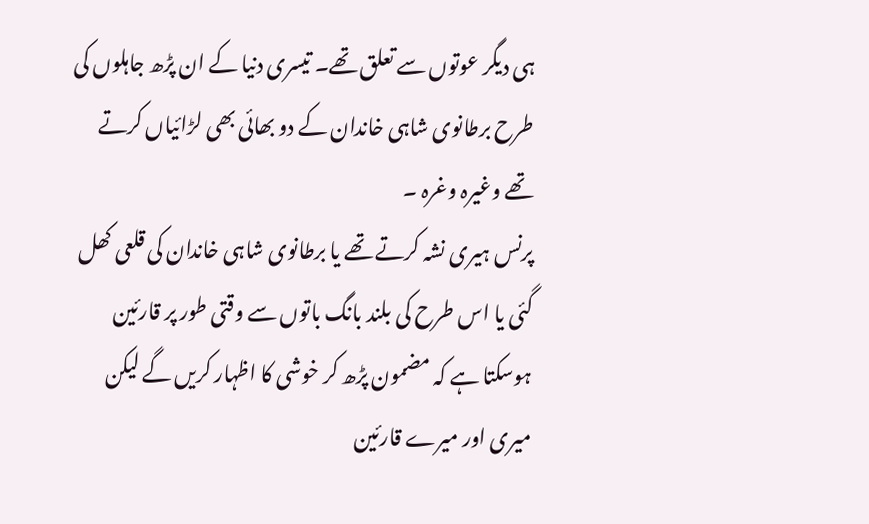ہی دیگر عوتوں سے تعلق تھے۔ تیسری دنیا کے ان پڑھ جاہلوں کی طرح برطانوی شاہی خاندان کے دو بھائی بھی لڑائیاں کرتے تھے وغیرہ وغرہ ۔
پرنس ہیری نشہ کرتے تھے یا برطانوی شاہی خاندان کی قلعی کھل گئی یا اس طرح کی بلند بانگ باتوں سے وقتی طور پر قارئین ہوسکتا ہے کہ مضمون پڑھ کر خوشی کا اظہار کریں گے لیکن میری اور میرے قارئین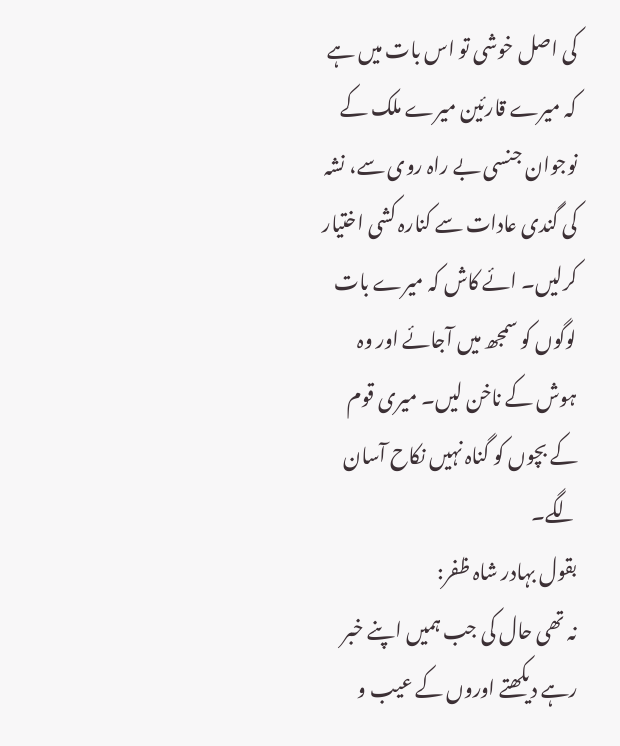کی اصل خوشی تو اس بات میں ہے کہ میرے قارئین میرے ملک کے نوجوان جنسی بے راہ روی سے، نشہ کی گندی عادات سے کنارہ کشی اختیار کرلیں۔ ائے کاش کہ میرے بات لوگوں کو سمجھ میں آجائے اور وہ ہوش کے ناخن لیں۔ میری قوم کے بچوں کو گناہ نہیں نکاح آسان لگے۔
بقول بہادر شاہ ظفر:
نہ تھی حال کی جب ہمیں اپنے خبر رہے دیکھتے اوروں کے عیب و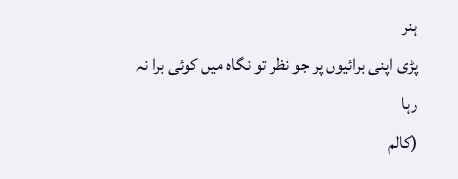ہنر
پڑی اپنی برائیوں پر جو نظر تو نگاہ میں کوئی برا نہ رہا
(کالم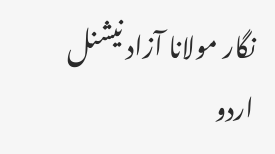نگار مولانا آزاد نیشنل اردو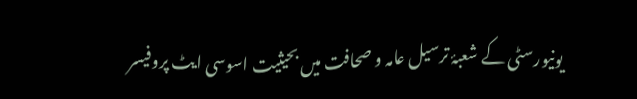یونیورسٹی کے شعبۂ ترسیل عامہ و صحافت میں بحیثیت اسوسی ایٹ پروفیسر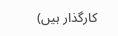کارگذار ہیں)